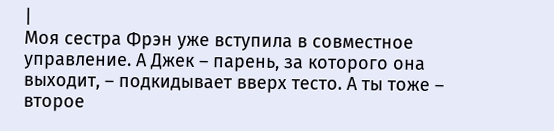|
Моя сестра Фрэн уже вступила в совместное управление. А Джек – парень, за которого она выходит, – подкидывает вверх тесто. А ты тоже – второе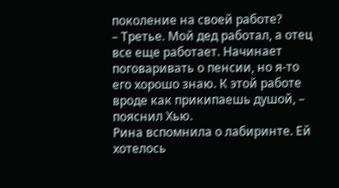поколение на своей работе?
– Третье. Мой дед работал, а отец все еще работает. Начинает поговаривать о пенсии, но я-то его хорошо знаю. К этой работе вроде как прикипаешь душой, – пояснил Хью.
Рина вспомнила о лабиринте. Ей хотелось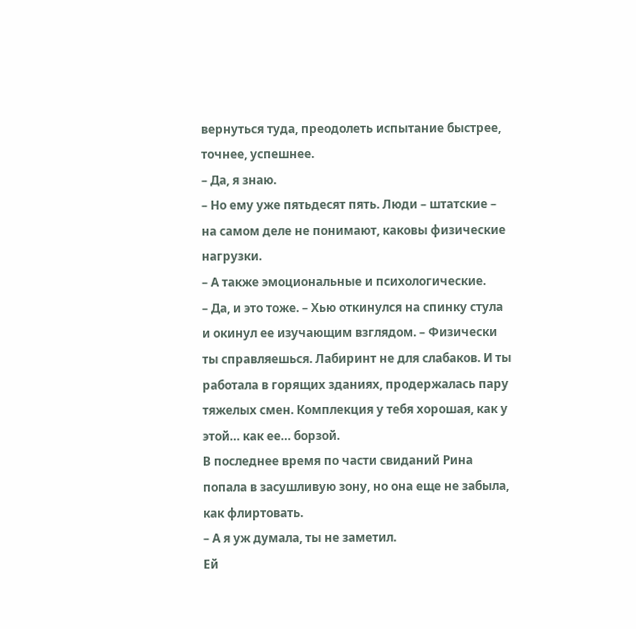вернуться туда, преодолеть испытание быстрее, точнее, успешнее.
– Да, я знаю.
– Но ему уже пятьдесят пять. Люди – штатские – на самом деле не понимают, каковы физические нагрузки.
– А также эмоциональные и психологические.
– Да, и это тоже. – Хью откинулся на спинку стула и окинул ее изучающим взглядом. – Физически ты справляешься. Лабиринт не для слабаков. И ты работала в горящих зданиях, продержалась пару тяжелых смен. Комплекция у тебя хорошая, как у этой… как ее… борзой.
В последнее время по части свиданий Рина попала в засушливую зону, но она еще не забыла, как флиртовать.
– А я уж думала, ты не заметил.
Ей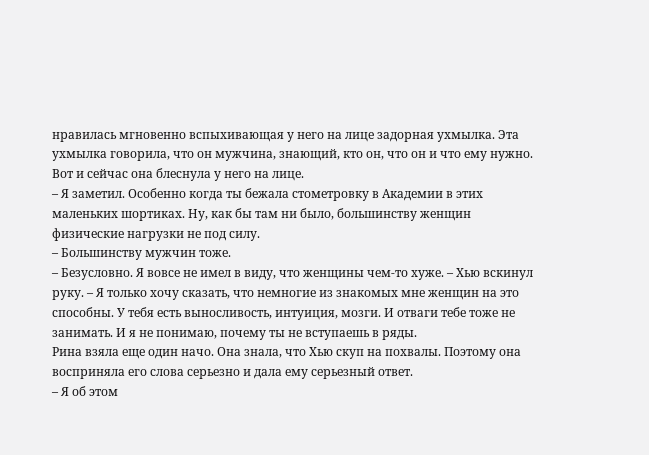нравилась мгновенно вспыхивающая у него на лице задорная ухмылка. Эта ухмылка говорила, что он мужчина, знающий, кто он, что он и что ему нужно.
Вот и сейчас она блеснула у него на лице.
– Я заметил. Особенно когда ты бежала стометровку в Академии в этих маленьких шортиках. Ну, как бы там ни было, большинству женщин физические нагрузки не под силу.
– Большинству мужчин тоже.
– Безусловно. Я вовсе не имел в виду, что женщины чем-то хуже. – Хью вскинул руку. – Я только хочу сказать, что немногие из знакомых мне женщин на это способны. У тебя есть выносливость, интуиция, мозги. И отваги тебе тоже не занимать. И я не понимаю, почему ты не вступаешь в ряды.
Рина взяла еще один начо. Она знала, что Хью скуп на похвалы. Поэтому она восприняла его слова серьезно и дала ему серьезный ответ.
– Я об этом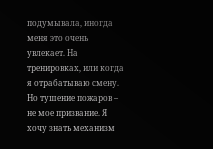подумывала, иногда меня это очень увлекает. На тренировках, или когда я отрабатываю смену. Но тушение пожаров – не мое призвание. Я хочу знать механизм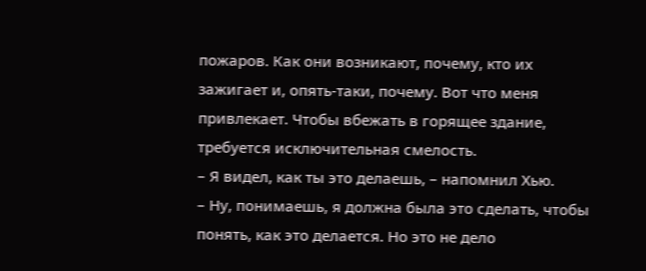пожаров. Как они возникают, почему, кто их зажигает и, опять-таки, почему. Вот что меня привлекает. Чтобы вбежать в горящее здание, требуется исключительная смелость.
– Я видел, как ты это делаешь, – напомнил Хью.
– Ну, понимаешь, я должна была это сделать, чтобы понять, как это делается. Но это не дело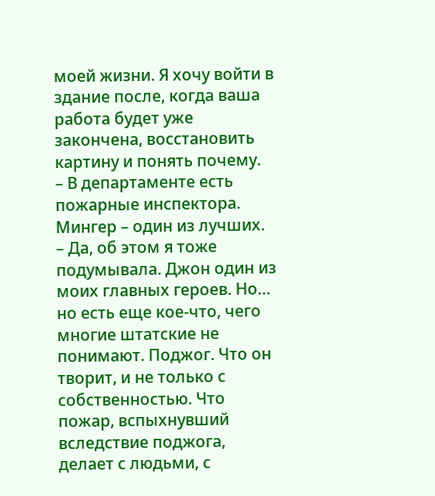моей жизни. Я хочу войти в здание после, когда ваша работа будет уже закончена, восстановить картину и понять почему.
– В департаменте есть пожарные инспектора. Мингер – один из лучших.
– Да, об этом я тоже подумывала. Джон один из моих главных героев. Но… но есть еще кое-что, чего многие штатские не понимают. Поджог. Что он творит, и не только с собственностью. Что пожар, вспыхнувший вследствие поджога, делает с людьми, с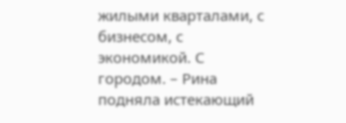жилыми кварталами, с бизнесом, с экономикой. С городом. – Рина подняла истекающий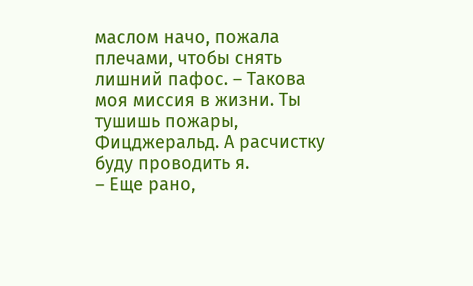маслом начо, пожала плечами, чтобы снять лишний пафос. – Такова моя миссия в жизни. Ты тушишь пожары, Фицджеральд. А расчистку буду проводить я.
– Еще рано,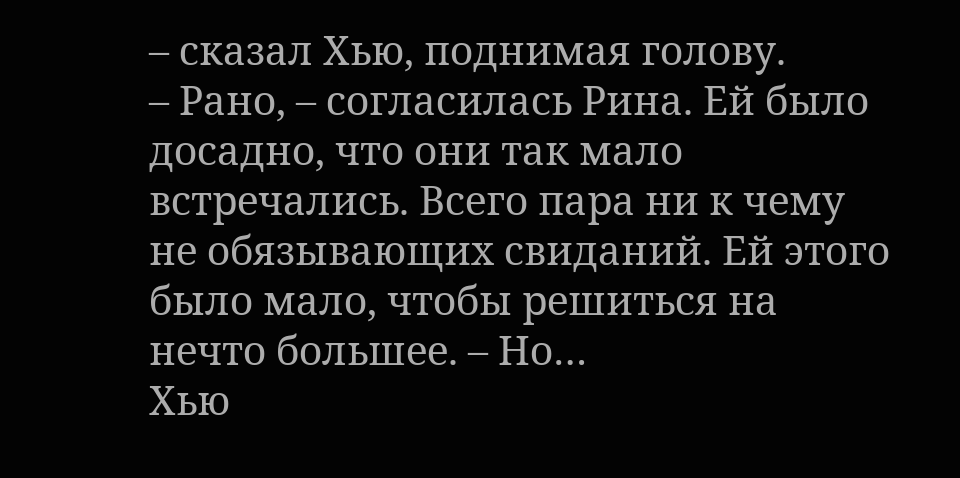– сказал Хью, поднимая голову.
– Рано, – согласилась Рина. Ей было досадно, что они так мало встречались. Всего пара ни к чему не обязывающих свиданий. Ей этого было мало, чтобы решиться на нечто большее. – Но…
Хью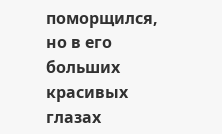поморщился, но в его больших красивых глазах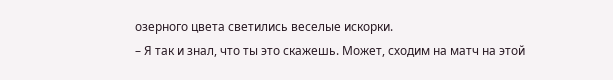озерного цвета светились веселые искорки.
– Я так и знал, что ты это скажешь. Может, сходим на матч на этой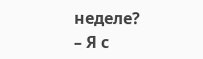неделе?
– Я с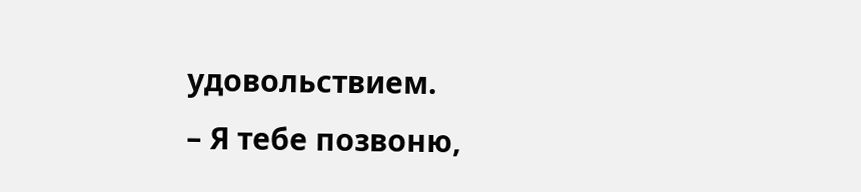удовольствием.
– Я тебе позвоню,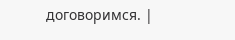договоримся. |